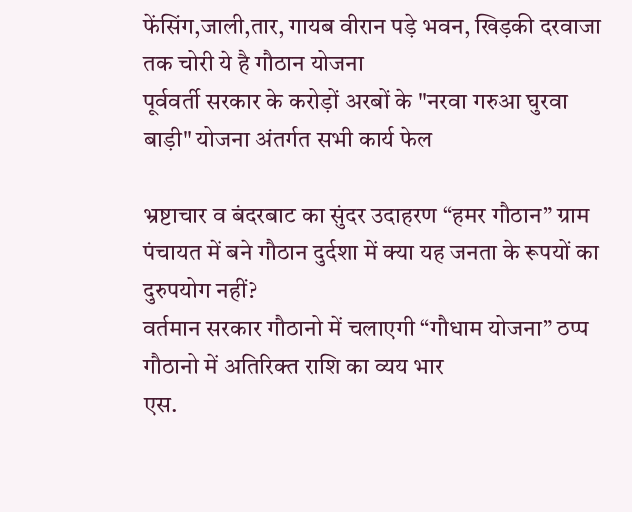फेंसिंग,जाली,तार, गायब वीरान पड़े भवन, खिड़की दरवाजा तक चोरी ये है गौठान योजना
पूर्ववर्ती सरकार के करोड़ों अरबों के "नरवा गरुआ घुरवा बाड़ी" योजना अंतर्गत सभी कार्य फेल

भ्रष्टाचार व बंदरबाट का सुंदर उदाहरण “हमर गौठान” ग्राम पंचायत में बने गौठान दुर्दशा में क्या यह जनता के रूपयों का दुरुपयोग नहीं?
वर्तमान सरकार गौठानो में चलाएगी “गौधाम योजना” ठप्प गौठानो में अतिरिक्त राशि का व्यय भार
एस.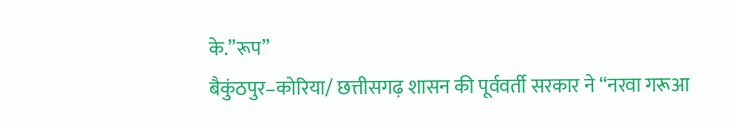के.”रूप”
बैकुंठपुर–कोरिया/ छत्तीसगढ़ शासन की पूर्ववर्ती सरकार ने “नरवा गरूआ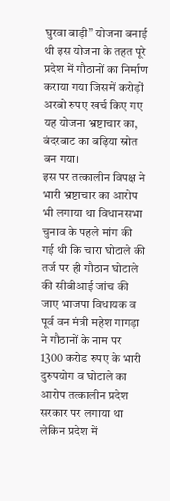घुरवा बाड़ी” योजना बनाई थी इस योजना के तहत पूरे प्रदेश में गौठानों का निर्माण कराया गया जिसमें करोड़ों अरबो रुपए खर्च किए गए यह योजना भ्रष्टाचार का, बंदरबाट का बढ़िया स्रोत बन गया।
इस पर तत्कालीन विपक्ष ने भारी भ्रष्टाचार का आरोप भी लगाया था विधानसभा चुनाव के पहले मांग की गई थी कि चारा घोटाले की तर्ज पर ही गौठान घोटाले की सीबीआई जांच की जाए भाजपा विधायक व पूर्व वन मंत्री महेश गागड़ा ने गौठानों के नाम पर 1300 करोड रुपए के भारी दुरुपयोग व घोटाले का आरोप तत्कालीन प्रदेश सरकार पर लगाया था लेकिन प्रदेश में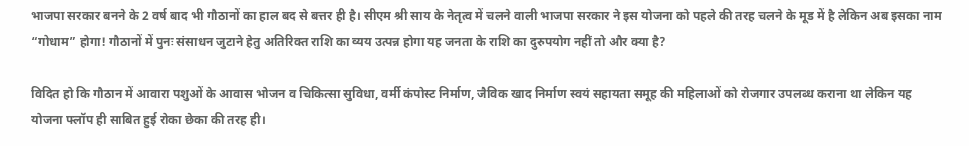भाजपा सरकार बनने के 2 वर्ष बाद भी गौठानों का हाल बद से बत्तर ही है। सीएम श्री साय के नेतृत्व में चलने वाली भाजपा सरकार ने इस योजना को पहले की तरह चलने के मूड में है लेकिन अब इसका नाम “गोधाम” होगा! गौठानों में पुनः संसाधन जुटाने हेतु अतिरिक्त राशि का व्यय उत्पन्न होगा यह जनता के राशि का दुरुपयोग नहीं तो और क्या है?

विदित हो कि गौठान में आवारा पशुओं के आवास भोजन व चिकित्सा सुविधा, वर्मी कंपोस्ट निर्माण, जैविक खाद निर्माण स्वयं सहायता समूह की महिलाओं को रोजगार उपलब्ध कराना था लेकिन यह योजना फ्लॉप ही साबित हुई रोका छेका की तरह ही।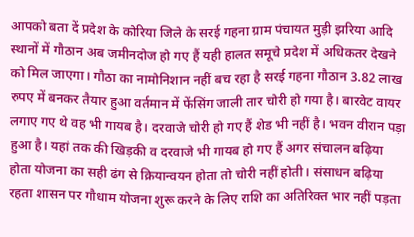आपको बता दें प्रदेश के कोरिया जिले के सरई गहना ग्राम पंचायत मुड़ी झरिया आदि स्थानों में गौठान अब जमीनदोज हो गए हैं यही हालत समूचे प्रदेश में अधिकतर देखने को मिल जाएगा। गौठा का नामोनिशान नहीं बच रहा है सरई गहना गौठान 3.82 लाख रुपए में बनकर तैयार हुआ वर्तमान में फेंसिंग जाली तार चोरी हो गया है। बारवेट वायर लगाए गए थे वह भी गायब है। दरवाजे चोरी हो गए हैं शेड भी नहीं है। भवन वीरान पड़ा हुआ है। यहां तक की खिड़की व दरवाजे भी गायब हो गए हैं अगर संचालन बढ़िया होता योजना का सही ढंग से क्रियान्वयन होता तो चोरी नहीं होती। संसाधन बढ़िया रहता शासन पर गौधाम योजना शुरू करने के लिए राशि का अतिरिक्त भार नहीं पड़ता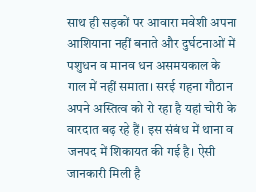साथ ही सड़कों पर आवारा मवेशी अपना आशियाना नहीं बनाते और दुर्घटनाओं में पशुधन व मानव धन असमयकाल के गाल में नहीं समाता। सरई गहना गौठान अपने अस्तित्व को रो रहा है यहां चोरी के वारदात बढ़ रहे हैं। इस संबंध में थाना व जनपद में शिकायत की गई है। ऐसी जानकारी मिली है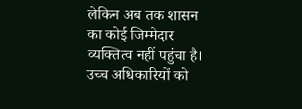लेकिन अब तक शासन का कोई जिम्मेदार व्यक्तित्व नहीं पहुंचा है। उच्च अधिकारियों को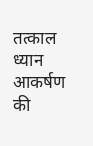तत्काल ध्यान आकर्षण की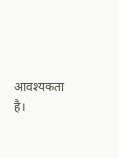आवश्यकता है।